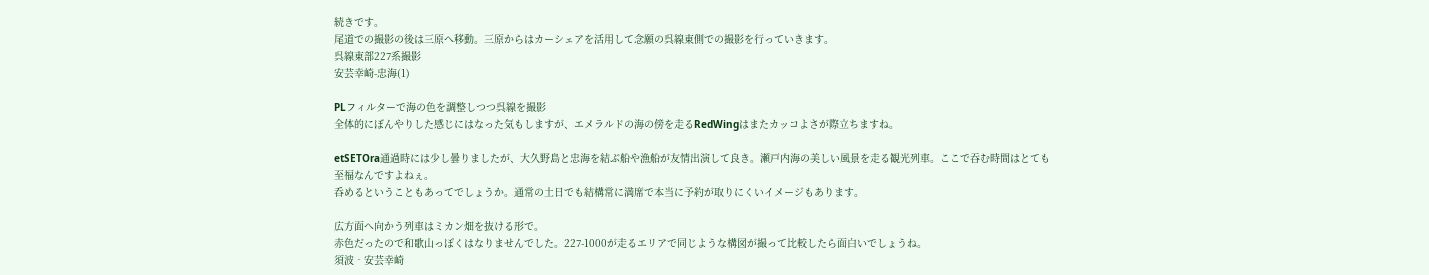続きです。
尾道での撮影の後は三原へ移動。三原からはカーシェアを活用して念願の呉線東側での撮影を行っていきます。
呉線東部227系撮影
安芸幸崎-忠海(1)

PLフィルターで海の色を調整しつつ呉線を撮影
全体的にぼんやりした感じにはなった気もしますが、エメラルドの海の傍を走るRedWingはまたカッコよさが際立ちますね。

etSETOra通過時には少し曇りましたが、大久野島と忠海を結ぶ船や漁船が友情出演して良き。瀬戸内海の美しい風景を走る観光列車。ここで吞む時間はとても至福なんですよねぇ。
呑めるということもあってでしょうか。通常の土日でも結構常に満席で本当に予約が取りにくいイメージもあります。

広方面へ向かう列車はミカン畑を抜ける形で。
赤色だったので和歌山っぽくはなりませんでした。227-1000が走るエリアで同じような構図が撮って比較したら面白いでしょうね。
須波‐安芸幸崎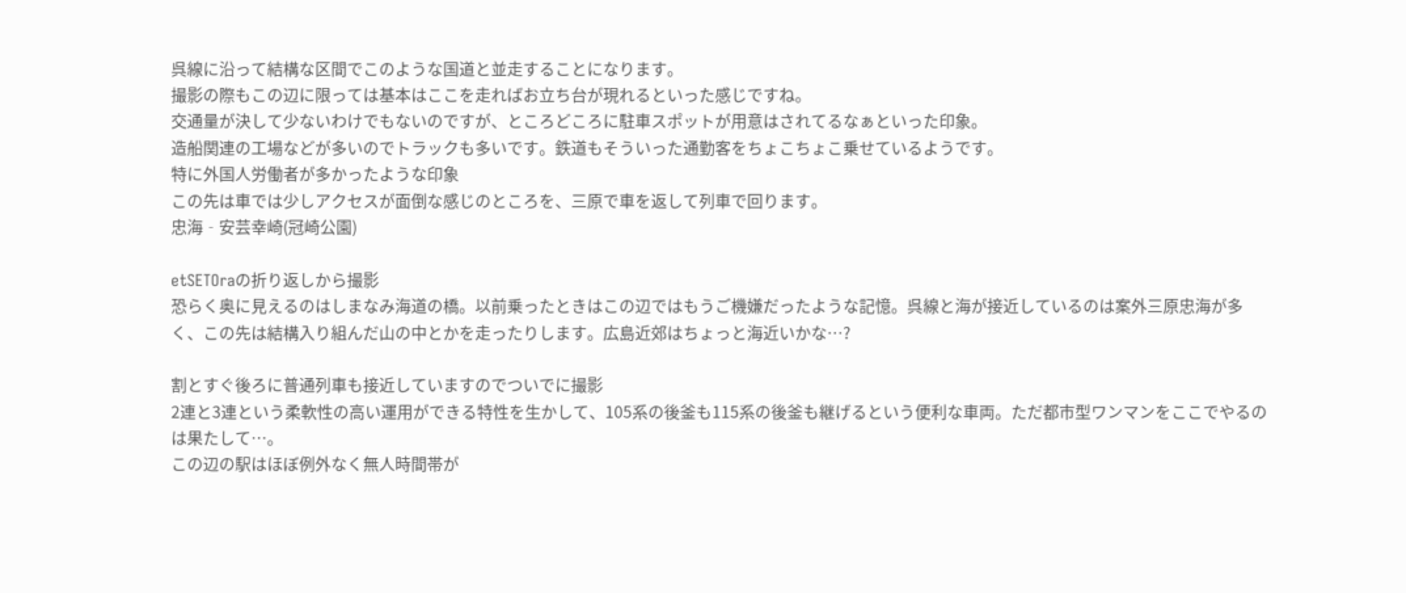呉線に沿って結構な区間でこのような国道と並走することになります。
撮影の際もこの辺に限っては基本はここを走ればお立ち台が現れるといった感じですね。
交通量が決して少ないわけでもないのですが、ところどころに駐車スポットが用意はされてるなぁといった印象。
造船関連の工場などが多いのでトラックも多いです。鉄道もそういった通勤客をちょこちょこ乗せているようです。
特に外国人労働者が多かったような印象
この先は車では少しアクセスが面倒な感じのところを、三原で車を返して列車で回ります。
忠海‐安芸幸崎(冠崎公園)

etSETOraの折り返しから撮影
恐らく奥に見えるのはしまなみ海道の橋。以前乗ったときはこの辺ではもうご機嫌だったような記憶。呉線と海が接近しているのは案外三原忠海が多く、この先は結構入り組んだ山の中とかを走ったりします。広島近郊はちょっと海近いかな…?

割とすぐ後ろに普通列車も接近していますのでついでに撮影
2連と3連という柔軟性の高い運用ができる特性を生かして、105系の後釜も115系の後釜も継げるという便利な車両。ただ都市型ワンマンをここでやるのは果たして…。
この辺の駅はほぼ例外なく無人時間帯が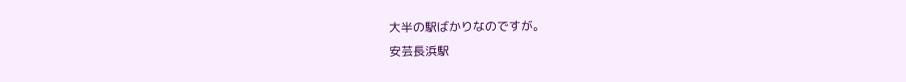大半の駅ばかりなのですが。
安芸長浜駅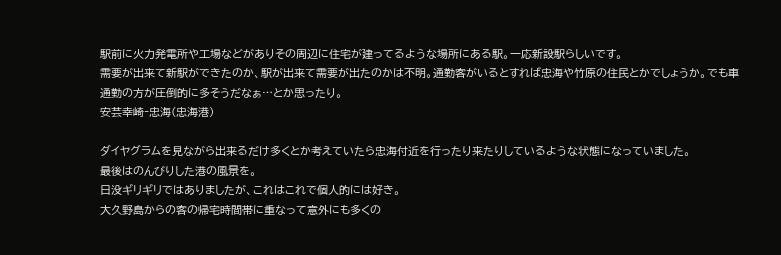駅前に火力発電所や工場などがありその周辺に住宅が建ってるような場所にある駅。一応新設駅らしいです。
需要が出来て新駅ができたのか、駅が出来て需要が出たのかは不明。通勤客がいるとすれば忠海や竹原の住民とかでしょうか。でも車通勤の方が圧倒的に多そうだなぁ…とか思ったり。
安芸幸崎‐忠海(忠海港)

ダイヤグラムを見ながら出来るだけ多くとか考えていたら忠海付近を行ったり来たりしているような状態になっていました。
最後はのんびりした港の風景を。
日没ギリギリではありましたが、これはこれで個人的には好き。
大久野島からの客の帰宅時間帯に重なって意外にも多くの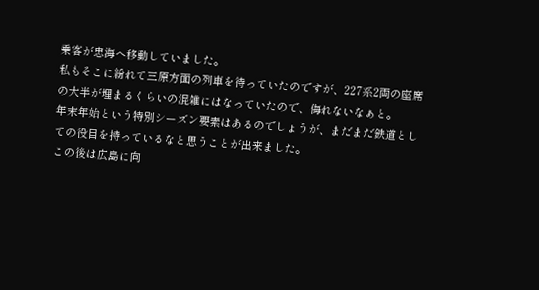乗客が忠海へ移動していました。
私もそこに紛れて三原方面の列車を待っていたのですが、227系2両の座席の大半が埋まるくらいの混雑にはなっていたので、侮れないなぁと。
年末年始という特別シーズン要素はあるのでしょうが、まだまだ鉄道としての役目を持っているなと思うことが出来ました。
この後は広島に向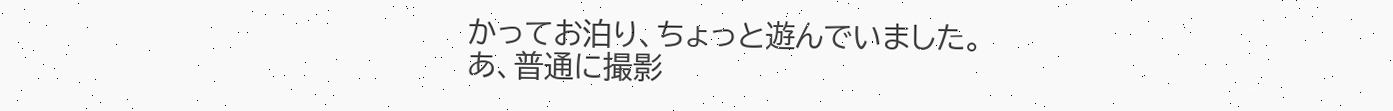かってお泊り、ちょっと遊んでいました。
あ、普通に撮影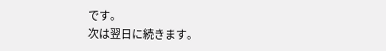です。
次は翌日に続きます。